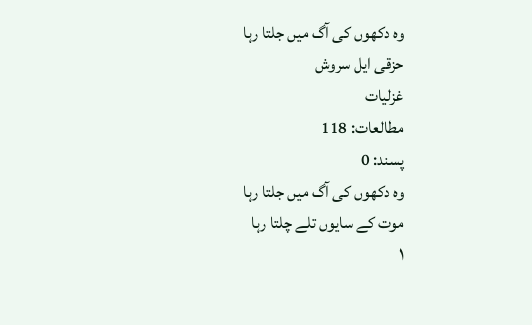وہ دکھوں کی آگ میں جلتا رہا
حزقی ایل سروش
غزلیات
مطالعات: 118
پسند: 0
وہ دکھوں کی آگ میں جلتا رہا
موت کے سایوں تلے چلتا رہا
۱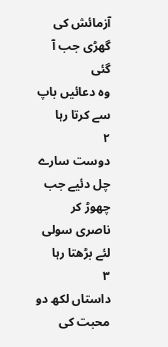آزمائش کی گھڑی جب آ گئی
وہ دعائیں باپ سے کرتا رہا
۲
دوست سارے چل دئیے جب چھوڑ کر
ناصری سولی لئے بڑھتا رہا
۳
داستاں لکھ دو محبت کی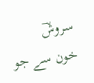سروشؔ
خون سے جو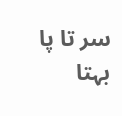سر تا پا بہتا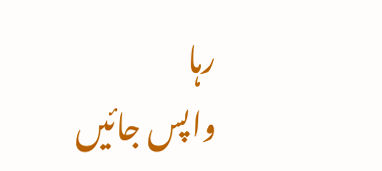رہا
واپس جائیں